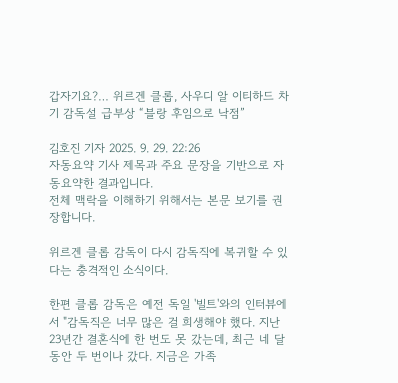갑자기요?… 위르겐 클롭, 사우디 알 이티하드 차기 감독설 급부상 “블랑 후임으로 낙점”

김호진 기자 2025. 9. 29. 22:26
자동요약 기사 제목과 주요 문장을 기반으로 자동요약한 결과입니다.
전체 맥락을 이해하기 위해서는 본문 보기를 권장합니다.

위르겐 클롭 감독이 다시 감독직에 복귀할 수 있다는 충격적인 소식이다.

한편 클롭 감독은 예전 독일 '빌트'와의 인터뷰에서 "감독직은 너무 많은 걸 희생해야 했다. 지난 23년간 결혼식에 한 번도 못 갔는데, 최근 네 달 동안 두 번이나 갔다. 지금은 가족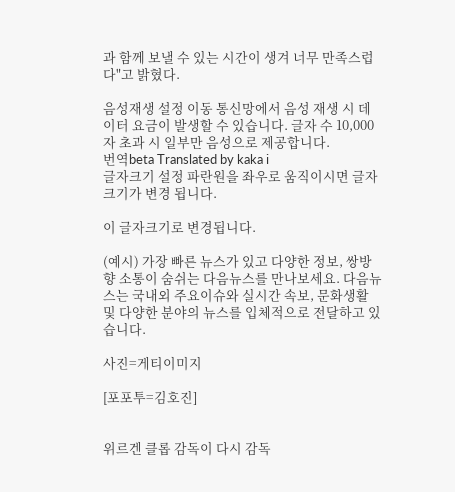과 함께 보낼 수 있는 시간이 생겨 너무 만족스럽다"고 밝혔다.

음성재생 설정 이동 통신망에서 음성 재생 시 데이터 요금이 발생할 수 있습니다. 글자 수 10,000자 초과 시 일부만 음성으로 제공합니다.
번역beta Translated by kaka i
글자크기 설정 파란원을 좌우로 움직이시면 글자크기가 변경 됩니다.

이 글자크기로 변경됩니다.

(예시) 가장 빠른 뉴스가 있고 다양한 정보, 쌍방향 소통이 숨쉬는 다음뉴스를 만나보세요. 다음뉴스는 국내외 주요이슈와 실시간 속보, 문화생활 및 다양한 분야의 뉴스를 입체적으로 전달하고 있습니다.

사진=게티이미지

[포포투=김호진]


위르겐 클롭 감독이 다시 감독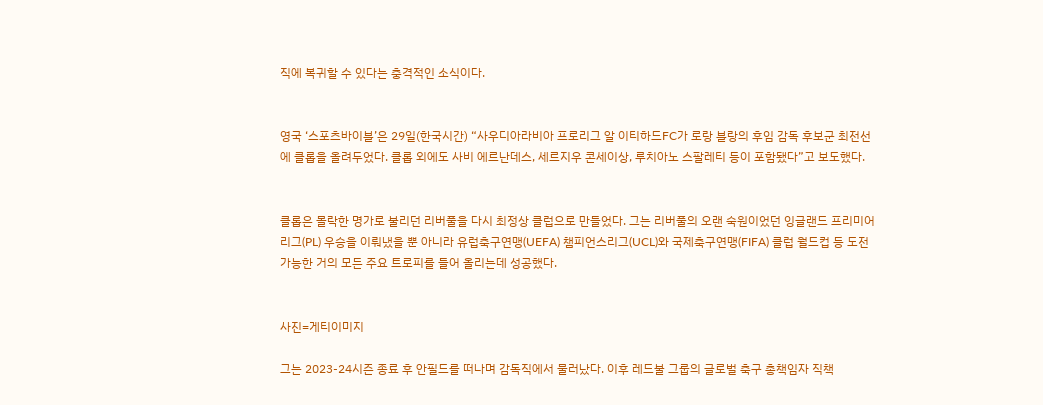직에 복귀할 수 있다는 충격적인 소식이다.


영국 ‘스포츠바이블’은 29일(한국시간) “사우디아라비아 프로리그 알 이티하드FC가 로랑 블랑의 후임 감독 후보군 최전선에 클롭을 올려두었다. 클롭 외에도 사비 에르난데스, 세르지우 콘세이상, 루치아노 스팔레티 등이 포함됐다”고 보도했다.


클롭은 몰락한 명가로 불리던 리버풀을 다시 최정상 클럽으로 만들었다. 그는 리버풀의 오랜 숙원이었던 잉글랜드 프리미어리그(PL) 우승을 이뤄냈을 뿐 아니라 유럽축구연맹(UEFA) 챔피언스리그(UCL)와 국제축구연맹(FIFA) 클럽 월드컵 등 도전 가능한 거의 모든 주요 트로피를 들어 올리는데 성공했다.


사진=게티이미지

그는 2023-24시즌 종료 후 안필드를 떠나며 감독직에서 물러났다. 이후 레드불 그룹의 글로벌 축구 총책임자 직책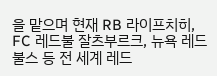을 맡으며 현재 RB 라이프치히, FC 레드불 잘츠부르크, 뉴욕 레드불스 등 전 세계 레드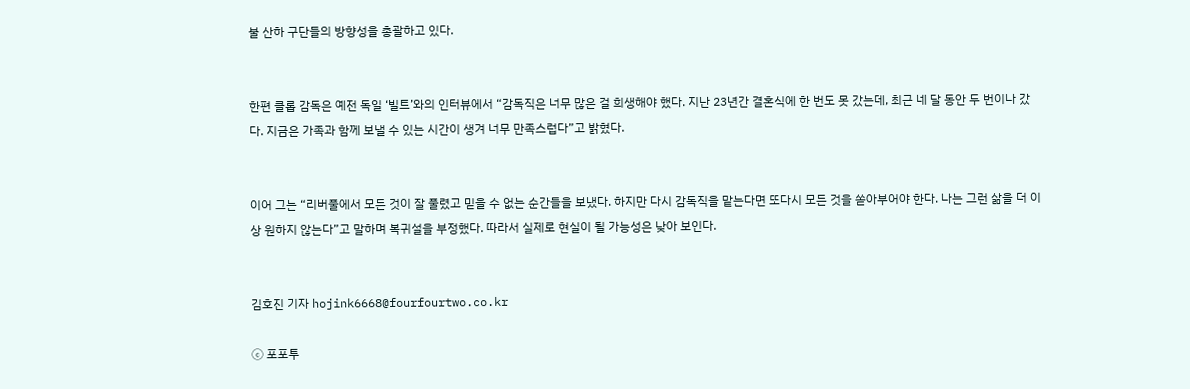불 산하 구단들의 방향성을 총괄하고 있다.


한편 클롭 감독은 예전 독일 ‘빌트’와의 인터뷰에서 “감독직은 너무 많은 걸 희생해야 했다. 지난 23년간 결혼식에 한 번도 못 갔는데, 최근 네 달 동안 두 번이나 갔다. 지금은 가족과 함께 보낼 수 있는 시간이 생겨 너무 만족스럽다”고 밝혔다.


이어 그는 “리버풀에서 모든 것이 잘 풀렸고 믿을 수 없는 순간들을 보냈다. 하지만 다시 감독직을 맡는다면 또다시 모든 것을 쏟아부어야 한다. 나는 그런 삶을 더 이상 원하지 않는다”고 말하며 복귀설을 부정했다. 따라서 실제로 현실이 될 가능성은 낮아 보인다.


김호진 기자 hojink6668@fourfourtwo.co.kr

ⓒ 포포투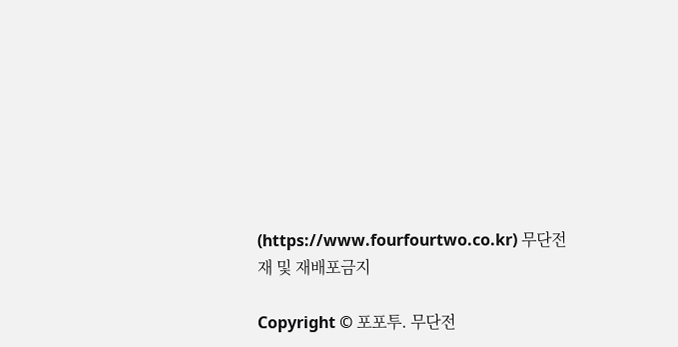(https://www.fourfourtwo.co.kr) 무단전재 및 재배포금지

Copyright © 포포투. 무단전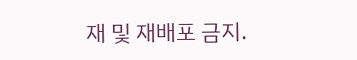재 및 재배포 금지.